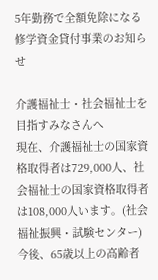5年勤務で全額免除になる修学資金貸付事業のお知らせ

介護福祉士・社会福祉士を目指すみなさんへ
現在、介護福祉士の国家資格取得者は729,000人、社会福祉士の国家資格取得者は108,000人います。(社会福祉振興・試験センター)
今後、65歳以上の高齢者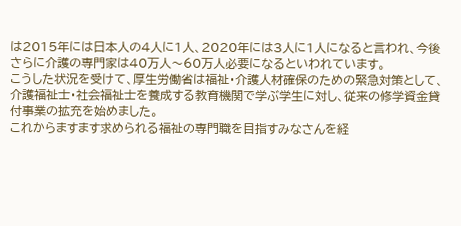は2015年には日本人の4人に1人、2020年には3人に1人になると言われ、今後さらに介護の専門家は40万人〜60万人必要になるといわれています。
こうした状況を受けて、厚生労働省は福祉・介護人材確保のための緊急対策として、介護福祉士・社会福祉士を養成する教育機関で学ぶ学生に対し、従来の修学資金貸付事業の拡充を始めました。
これからますます求められる福祉の専門職を目指すみなさんを経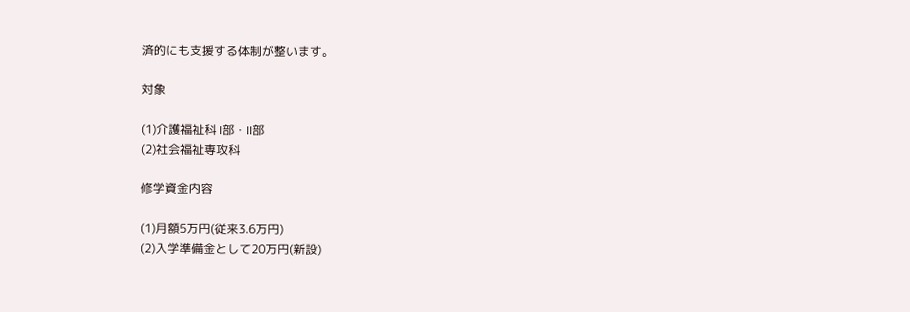済的にも支援する体制が整います。

対象

(1)介護福祉科 I部・II部
(2)社会福祉専攻科

修学資金内容

(1)月額5万円(従来3.6万円)
(2)入学準備金として20万円(新設)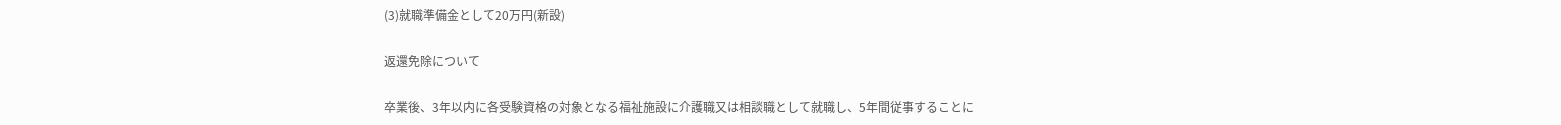(3)就職準備金として20万円(新設)

返還免除について

卒業後、3年以内に各受験資格の対象となる福祉施設に介護職又は相談職として就職し、5年間従事することに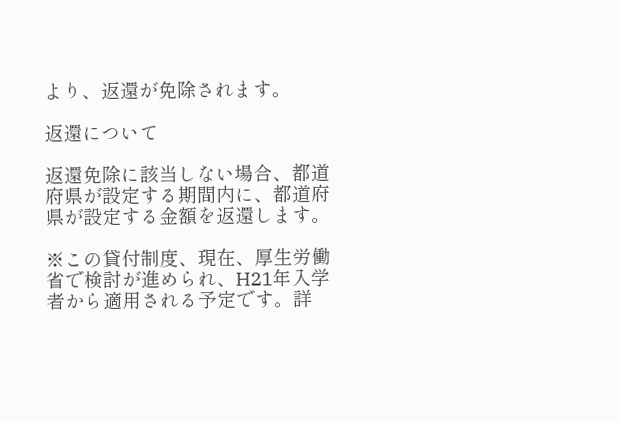より、返還が免除されます。

返還について

返還免除に該当しない場合、都道府県が設定する期間内に、都道府県が設定する金額を返還します。

※この貸付制度、現在、厚生労働省で検討が進められ、H21年入学者から適用される予定です。詳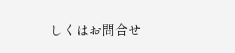しくはお問合せ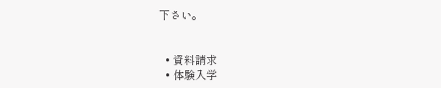下さい。


  • 資料請求
  • 体験入学